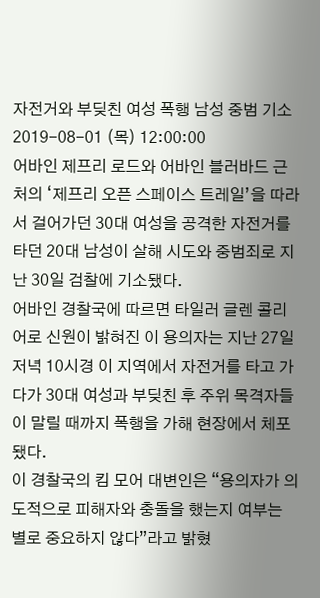자전거와 부딪친 여성 폭행 남성 중범 기소
2019-08-01 (목) 12:00:00
어바인 제프리 로드와 어바인 블러바드 근처의 ‘제프리 오픈 스페이스 트레일’을 따라서 걸어가던 30대 여성을 공격한 자전거를 타던 20대 남성이 살해 시도와 중범죄로 지난 30일 검찰에 기소됐다.
어바인 경찰국에 따르면 타일러 글렌 콜리어로 신원이 밝혀진 이 용의자는 지난 27일 저녁 10시경 이 지역에서 자전거를 타고 가다가 30대 여성과 부딪친 후 주위 목격자들이 말릴 때까지 폭행을 가해 현장에서 체포됐다.
이 경찰국의 킴 모어 대변인은 “용의자가 의도적으로 피해자와 충돌을 했는지 여부는 별로 중요하지 않다”라고 밝혔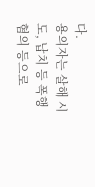다.
용의자는 살해 시도, 납치 등 폭행 혐의 등으로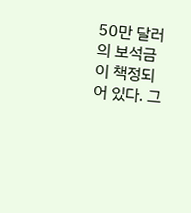50만 달러의 보석금이 책정되어 있다. 그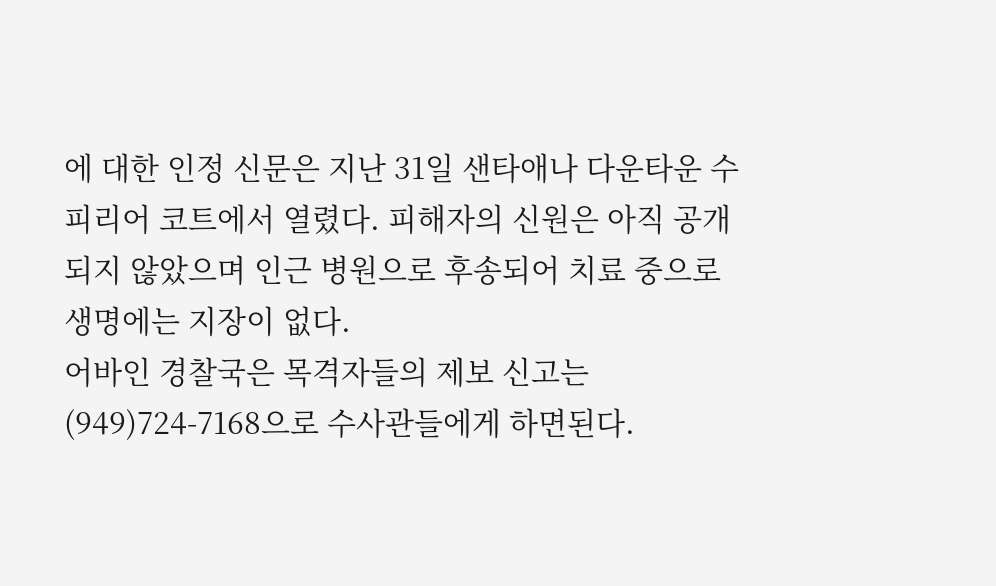에 대한 인정 신문은 지난 31일 샌타애나 다운타운 수피리어 코트에서 열렸다. 피해자의 신원은 아직 공개 되지 않았으며 인근 병원으로 후송되어 치료 중으로 생명에는 지장이 없다.
어바인 경찰국은 목격자들의 제보 신고는 (949)724-7168으로 수사관들에게 하면된다.